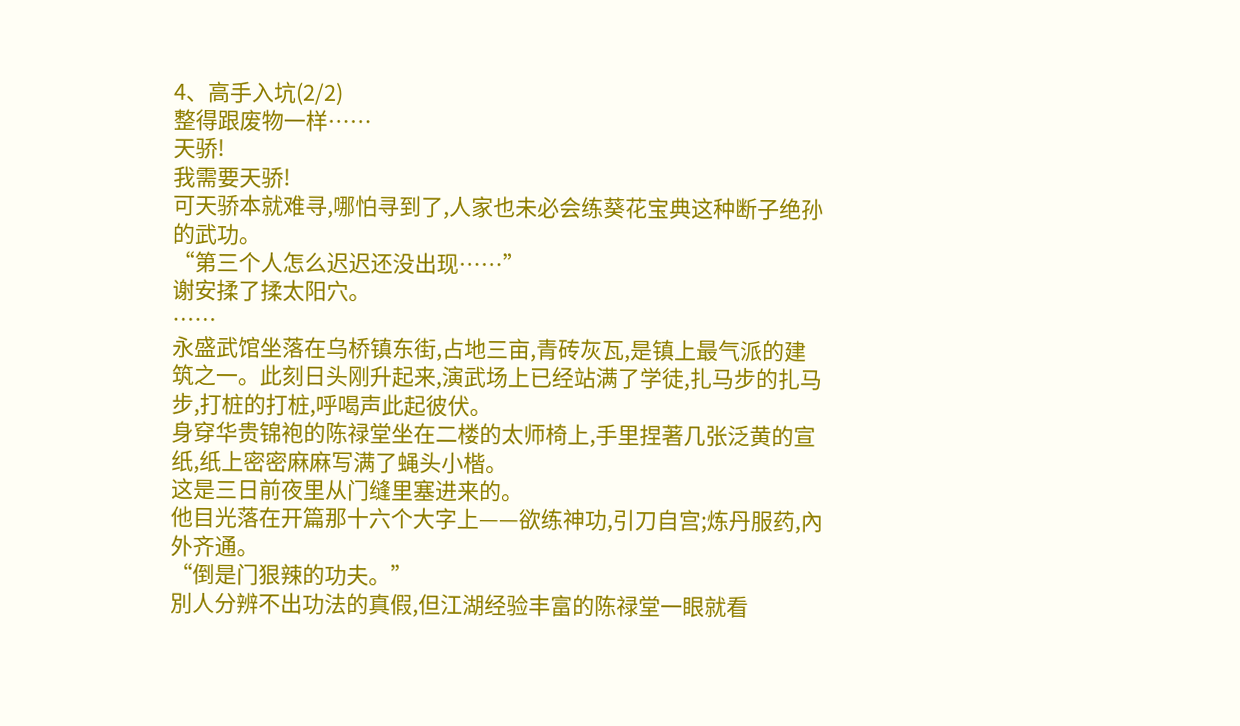4、高手入坑(2/2)
整得跟废物一样……
天骄!
我需要天骄!
可天骄本就难寻,哪怕寻到了,人家也未必会练葵花宝典这种断子绝孙的武功。
“第三个人怎么迟迟还没出现……”
谢安揉了揉太阳穴。
……
永盛武馆坐落在乌桥镇东街,占地三亩,青砖灰瓦,是镇上最气派的建筑之一。此刻日头刚升起来,演武场上已经站满了学徒,扎马步的扎马步,打桩的打桩,呼喝声此起彼伏。
身穿华贵锦袍的陈禄堂坐在二楼的太师椅上,手里捏著几张泛黄的宣纸,纸上密密麻麻写满了蝇头小楷。
这是三日前夜里从门缝里塞进来的。
他目光落在开篇那十六个大字上——欲练神功,引刀自宫;炼丹服药,內外齐通。
“倒是门狠辣的功夫。”
別人分辨不出功法的真假,但江湖经验丰富的陈禄堂一眼就看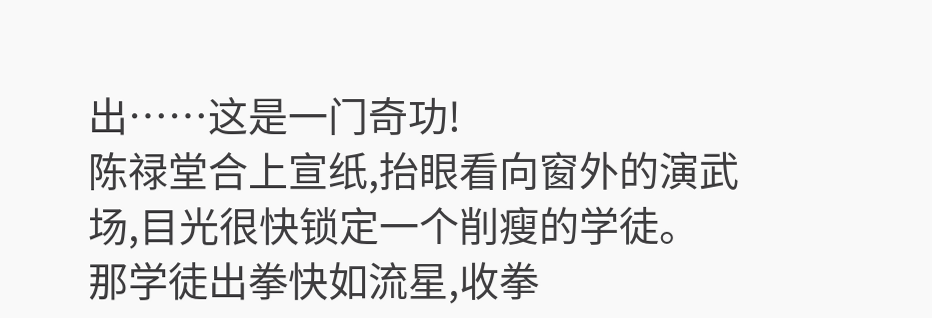出……这是一门奇功!
陈禄堂合上宣纸,抬眼看向窗外的演武场,目光很快锁定一个削瘦的学徒。
那学徒出拳快如流星,收拳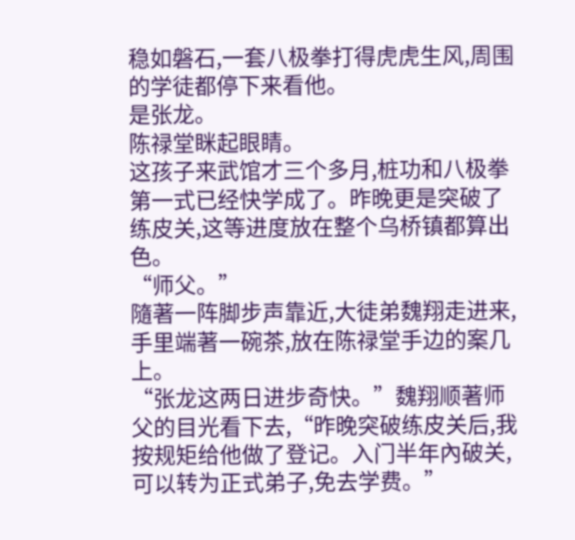稳如磐石,一套八极拳打得虎虎生风,周围的学徒都停下来看他。
是张龙。
陈禄堂眯起眼睛。
这孩子来武馆才三个多月,桩功和八极拳第一式已经快学成了。昨晚更是突破了练皮关,这等进度放在整个乌桥镇都算出色。
“师父。”
隨著一阵脚步声靠近,大徒弟魏翔走进来,手里端著一碗茶,放在陈禄堂手边的案几上。
“张龙这两日进步奇快。”魏翔顺著师父的目光看下去,“昨晚突破练皮关后,我按规矩给他做了登记。入门半年內破关,可以转为正式弟子,免去学费。”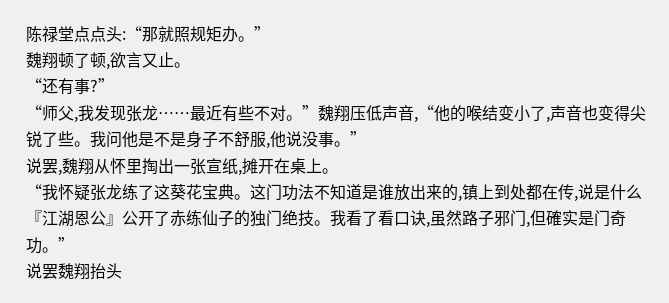陈禄堂点点头:“那就照规矩办。”
魏翔顿了顿,欲言又止。
“还有事?”
“师父,我发现张龙……最近有些不对。”魏翔压低声音,“他的喉结变小了,声音也变得尖锐了些。我问他是不是身子不舒服,他说没事。”
说罢,魏翔从怀里掏出一张宣纸,摊开在桌上。
“我怀疑张龙练了这葵花宝典。这门功法不知道是谁放出来的,镇上到处都在传,说是什么『江湖恩公』公开了赤练仙子的独门绝技。我看了看口诀,虽然路子邪门,但確实是门奇功。”
说罢魏翔抬头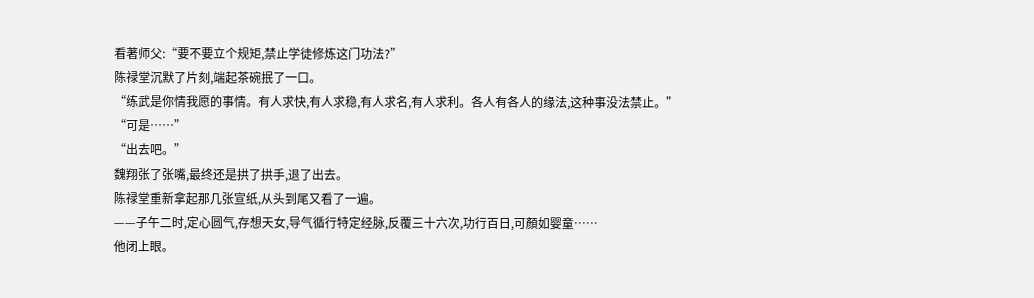看著师父:“要不要立个规矩,禁止学徒修炼这门功法?”
陈禄堂沉默了片刻,端起茶碗抿了一口。
“练武是你情我愿的事情。有人求快,有人求稳,有人求名,有人求利。各人有各人的缘法,这种事没法禁止。”
“可是……”
“出去吧。”
魏翔张了张嘴,最终还是拱了拱手,退了出去。
陈禄堂重新拿起那几张宣纸,从头到尾又看了一遍。
——子午二时,定心圆气,存想天女,导气循行特定经脉,反覆三十六次,功行百日,可顏如婴童……
他闭上眼。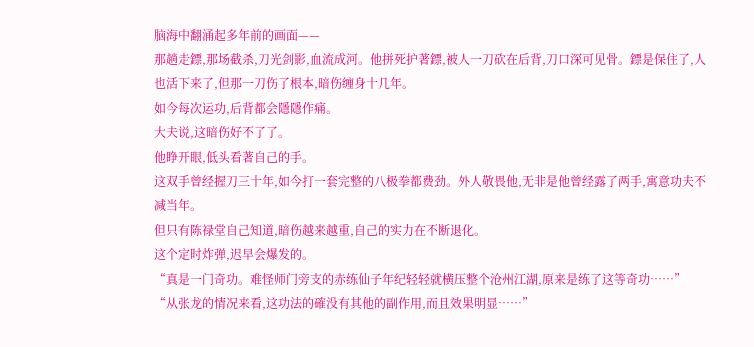脑海中翻涌起多年前的画面——
那趟走鏢,那场截杀,刀光剑影,血流成河。他拼死护著鏢,被人一刀砍在后背,刀口深可见骨。鏢是保住了,人也活下来了,但那一刀伤了根本,暗伤缠身十几年。
如今每次运功,后背都会隱隱作痛。
大夫说,这暗伤好不了了。
他睁开眼,低头看著自己的手。
这双手曾经握刀三十年,如今打一套完整的八极拳都费劲。外人敬畏他,无非是他曾经露了两手,寓意功夫不减当年。
但只有陈禄堂自己知道,暗伤越来越重,自己的实力在不断退化。
这个定时炸弹,迟早会爆发的。
“真是一门奇功。难怪师门旁支的赤练仙子年纪轻轻就横压整个沧州江湖,原来是练了这等奇功……”
“从张龙的情况来看,这功法的確没有其他的副作用,而且效果明显……”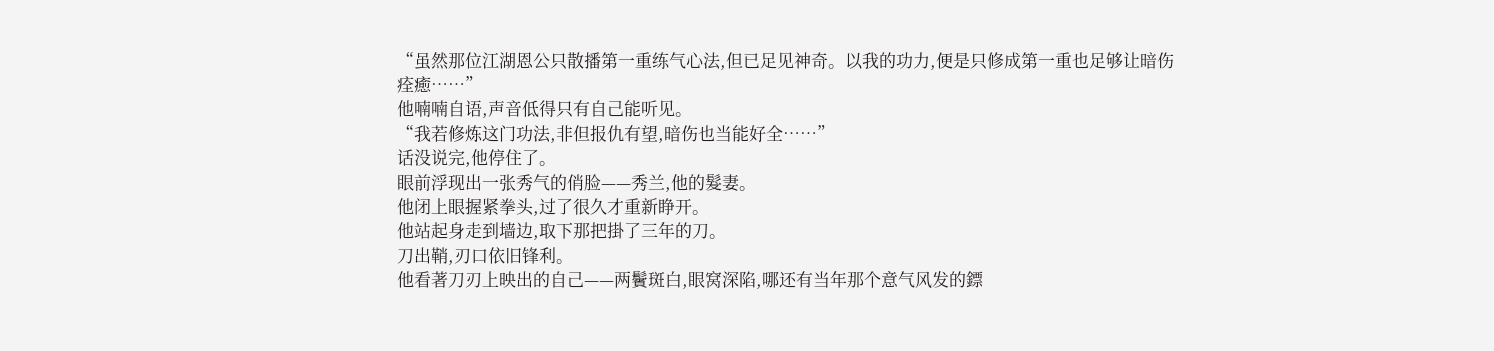“虽然那位江湖恩公只散播第一重练气心法,但已足见神奇。以我的功力,便是只修成第一重也足够让暗伤痊癒……”
他喃喃自语,声音低得只有自己能听见。
“我若修炼这门功法,非但报仇有望,暗伤也当能好全……”
话没说完,他停住了。
眼前浮现出一张秀气的俏脸——秀兰,他的髮妻。
他闭上眼握紧拳头,过了很久才重新睁开。
他站起身走到墙边,取下那把掛了三年的刀。
刀出鞘,刃口依旧锋利。
他看著刀刃上映出的自己——两鬢斑白,眼窝深陷,哪还有当年那个意气风发的鏢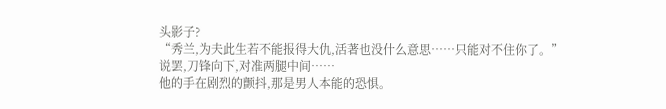头影子?
“秀兰,为夫此生若不能报得大仇,活著也没什么意思……只能对不住你了。”
说罢,刀锋向下,对准两腿中间……
他的手在剧烈的颤抖,那是男人本能的恐惧。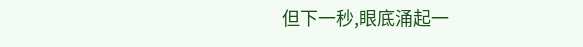但下一秒,眼底涌起一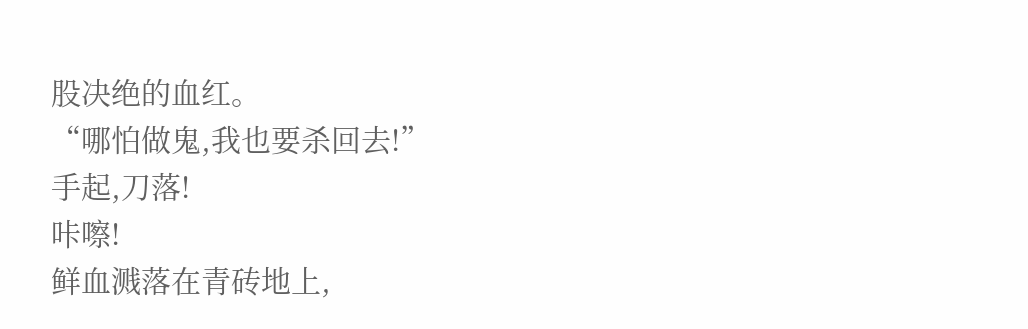股决绝的血红。
“哪怕做鬼,我也要杀回去!”
手起,刀落!
咔嚓!
鲜血溅落在青砖地上,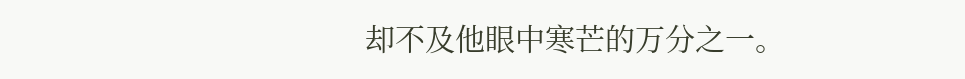却不及他眼中寒芒的万分之一。